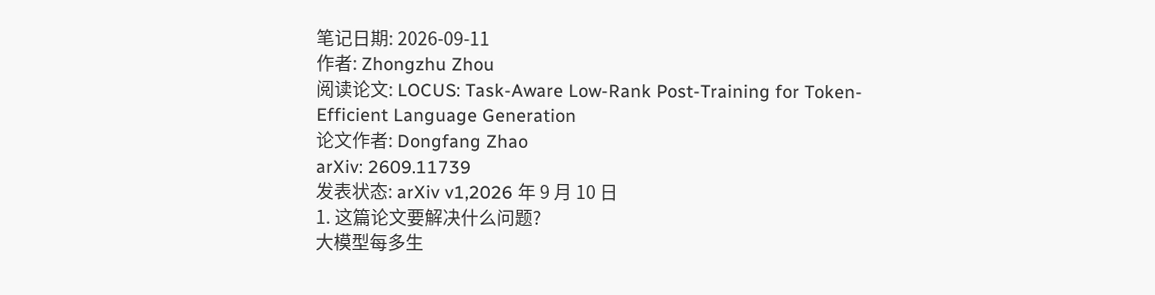笔记日期: 2026-09-11
作者: Zhongzhu Zhou
阅读论文: LOCUS: Task-Aware Low-Rank Post-Training for Token-Efficient Language Generation
论文作者: Dongfang Zhao
arXiv: 2609.11739
发表状态: arXiv v1,2026 年 9 月 10 日
1. 这篇论文要解决什么问题?
大模型每多生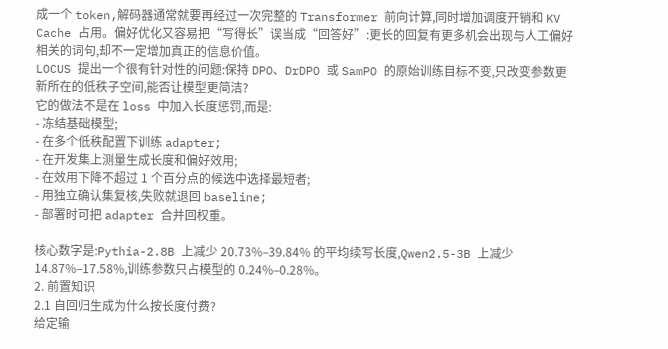成一个 token,解码器通常就要再经过一次完整的 Transformer 前向计算,同时增加调度开销和 KV Cache 占用。偏好优化又容易把“写得长”误当成“回答好”:更长的回复有更多机会出现与人工偏好相关的词句,却不一定增加真正的信息价值。
LOCUS 提出一个很有针对性的问题:保持 DPO、DrDPO 或 SamPO 的原始训练目标不变,只改变参数更新所在的低秩子空间,能否让模型更简洁?
它的做法不是在 loss 中加入长度惩罚,而是:
- 冻结基础模型;
- 在多个低秩配置下训练 adapter;
- 在开发集上测量生成长度和偏好效用;
- 在效用下降不超过 1 个百分点的候选中选择最短者;
- 用独立确认集复核,失败就退回 baseline;
- 部署时可把 adapter 合并回权重。

核心数字是:Pythia-2.8B 上减少 20.73%–39.84% 的平均续写长度,Qwen2.5-3B 上减少 14.87%–17.58%,训练参数只占模型的 0.24%–0.28%。
2. 前置知识
2.1 自回归生成为什么按长度付费?
给定输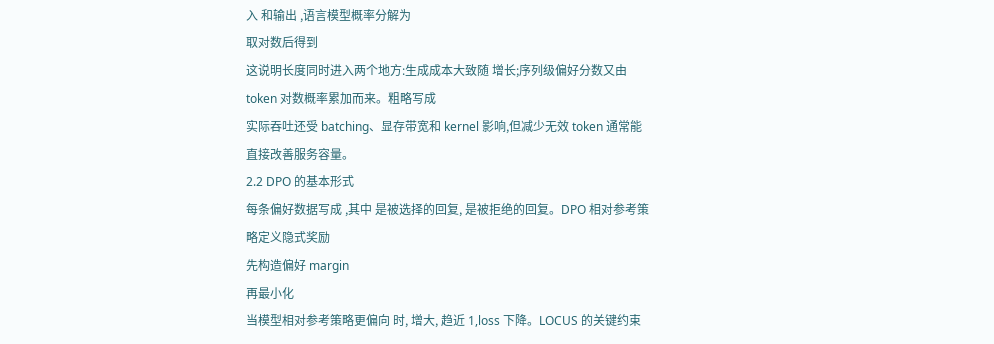入 和输出 ,语言模型概率分解为
取对数后得到
这说明长度同时进入两个地方:生成成本大致随 增长;序列级偏好分数又由 token 对数概率累加而来。粗略写成
实际吞吐还受 batching、显存带宽和 kernel 影响,但减少无效 token 通常能直接改善服务容量。
2.2 DPO 的基本形式
每条偏好数据写成 ,其中 是被选择的回复, 是被拒绝的回复。DPO 相对参考策略定义隐式奖励
先构造偏好 margin
再最小化
当模型相对参考策略更偏向 时, 增大, 趋近 1,loss 下降。LOCUS 的关键约束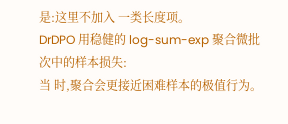是:这里不加入 一类长度项。
DrDPO 用稳健的 log-sum-exp 聚合微批次中的样本损失:
当 时,聚合会更接近困难样本的极值行为。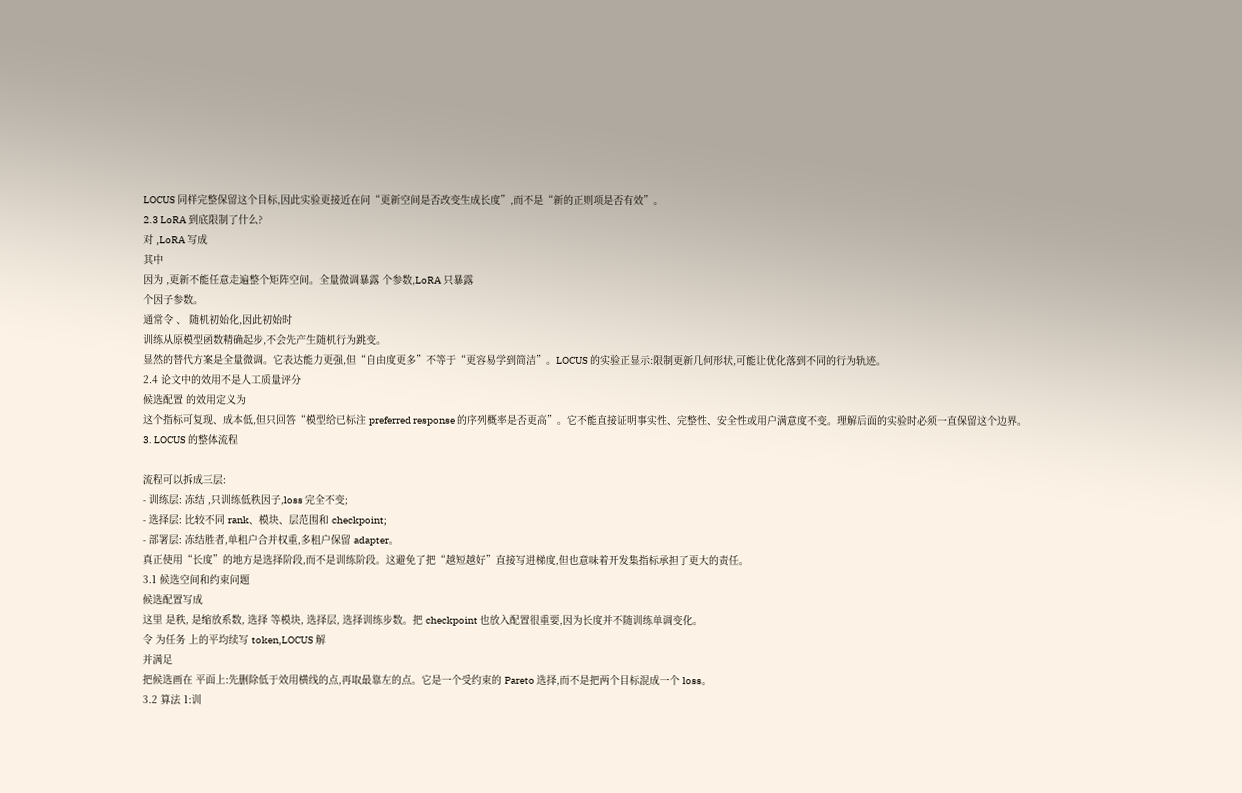LOCUS 同样完整保留这个目标,因此实验更接近在问“更新空间是否改变生成长度”,而不是“新的正则项是否有效”。
2.3 LoRA 到底限制了什么?
对 ,LoRA 写成
其中
因为 ,更新不能任意走遍整个矩阵空间。全量微调暴露 个参数,LoRA 只暴露
个因子参数。
通常令 、 随机初始化,因此初始时
训练从原模型函数精确起步,不会先产生随机行为跳变。
显然的替代方案是全量微调。它表达能力更强,但“自由度更多”不等于“更容易学到简洁”。LOCUS 的实验正显示:限制更新几何形状,可能让优化落到不同的行为轨迹。
2.4 论文中的效用不是人工质量评分
候选配置 的效用定义为
这个指标可复现、成本低,但只回答“模型给已标注 preferred response 的序列概率是否更高”。它不能直接证明事实性、完整性、安全性或用户满意度不变。理解后面的实验时必须一直保留这个边界。
3. LOCUS 的整体流程

流程可以拆成三层:
- 训练层: 冻结 ,只训练低秩因子,loss 完全不变;
- 选择层: 比较不同 rank、模块、层范围和 checkpoint;
- 部署层: 冻结胜者,单租户合并权重,多租户保留 adapter。
真正使用“长度”的地方是选择阶段,而不是训练阶段。这避免了把“越短越好”直接写进梯度,但也意味着开发集指标承担了更大的责任。
3.1 候选空间和约束问题
候选配置写成
这里 是秩, 是缩放系数, 选择 等模块, 选择层, 选择训练步数。把 checkpoint 也放入配置很重要,因为长度并不随训练单调变化。
令 为任务 上的平均续写 token,LOCUS 解
并满足
把候选画在 平面上:先删除低于效用横线的点,再取最靠左的点。它是一个受约束的 Pareto 选择,而不是把两个目标混成一个 loss。
3.2 算法 1:训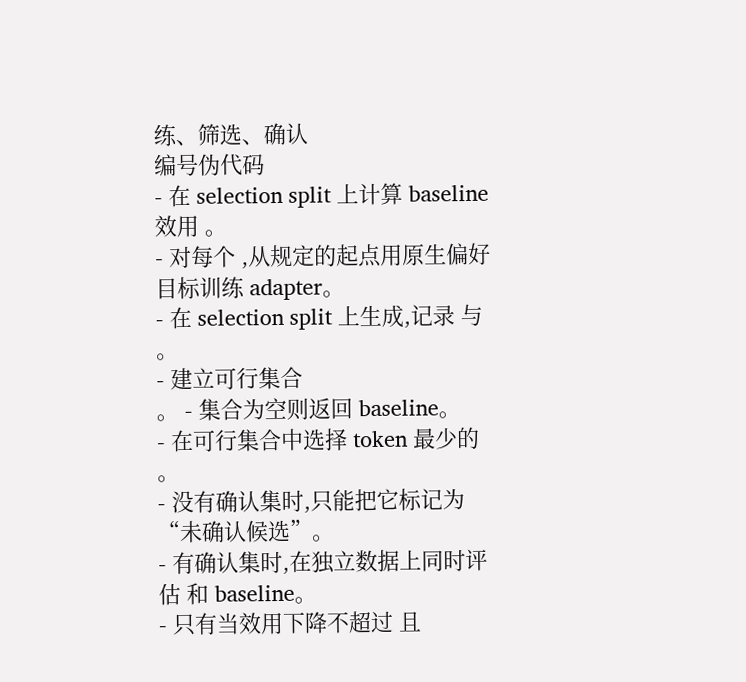练、筛选、确认
编号伪代码
- 在 selection split 上计算 baseline 效用 。
- 对每个 ,从规定的起点用原生偏好目标训练 adapter。
- 在 selection split 上生成,记录 与 。
- 建立可行集合
。 - 集合为空则返回 baseline。
- 在可行集合中选择 token 最少的 。
- 没有确认集时,只能把它标记为“未确认候选”。
- 有确认集时,在独立数据上同时评估 和 baseline。
- 只有当效用下降不超过 且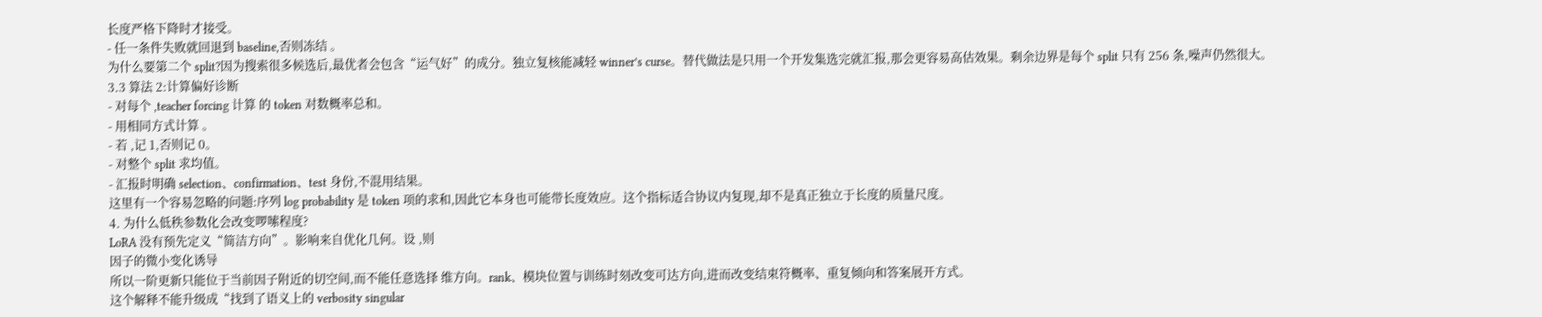长度严格下降时才接受。
- 任一条件失败就回退到 baseline,否则冻结 。
为什么要第二个 split?因为搜索很多候选后,最优者会包含“运气好”的成分。独立复核能减轻 winner’s curse。替代做法是只用一个开发集选完就汇报,那会更容易高估效果。剩余边界是每个 split 只有 256 条,噪声仍然很大。
3.3 算法 2:计算偏好诊断
- 对每个 ,teacher forcing 计算 的 token 对数概率总和。
- 用相同方式计算 。
- 若 ,记 1,否则记 0。
- 对整个 split 求均值。
- 汇报时明确 selection、confirmation、test 身份,不混用结果。
这里有一个容易忽略的问题:序列 log probability 是 token 项的求和,因此它本身也可能带长度效应。这个指标适合协议内复现,却不是真正独立于长度的质量尺度。
4. 为什么低秩参数化会改变啰嗦程度?
LoRA 没有预先定义“简洁方向”。影响来自优化几何。设 ,则
因子的微小变化诱导
所以一阶更新只能位于当前因子附近的切空间,而不能任意选择 维方向。rank、模块位置与训练时刻改变可达方向,进而改变结束符概率、重复倾向和答案展开方式。
这个解释不能升级成“找到了语义上的 verbosity singular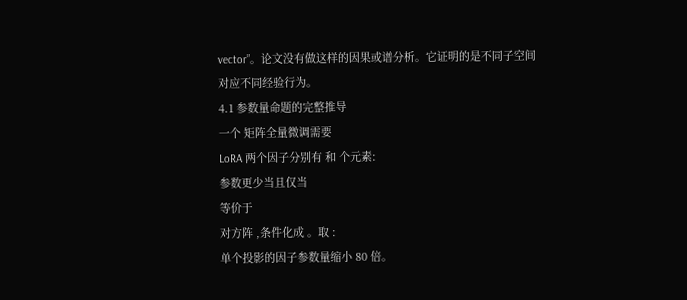vector”。论文没有做这样的因果或谱分析。它证明的是不同子空间对应不同经验行为。
4.1 参数量命题的完整推导
一个 矩阵全量微调需要
LoRA 两个因子分别有 和 个元素:
参数更少当且仅当
等价于
对方阵 ,条件化成 。取 :
单个投影的因子参数量缩小 80 倍。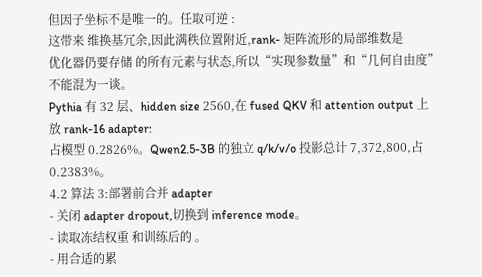但因子坐标不是唯一的。任取可逆 :
这带来 维换基冗余,因此满秩位置附近,rank- 矩阵流形的局部维数是
优化器仍要存储 的所有元素与状态,所以“实现参数量”和“几何自由度”不能混为一谈。
Pythia 有 32 层、hidden size 2560,在 fused QKV 和 attention output 上放 rank-16 adapter:
占模型 0.2826%。Qwen2.5-3B 的独立 q/k/v/o 投影总计 7,372,800,占 0.2383%。
4.2 算法 3:部署前合并 adapter
- 关闭 adapter dropout,切换到 inference mode。
- 读取冻结权重 和训练后的 。
- 用合适的累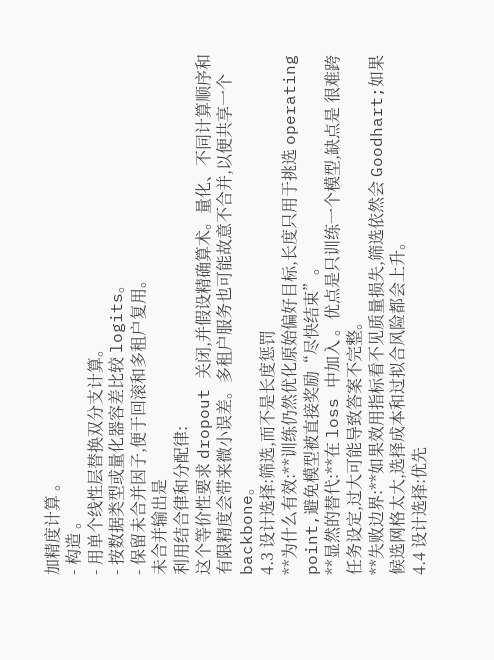加精度计算 。
- 构造 。
- 用单个线性层替换双分支计算。
- 按数据类型或量化器容差比较 logits。
- 保留未合并因子,便于回滚和多租户复用。
未合并输出是
利用结合律和分配律:
这个等价性要求 dropout 关闭,并假设精确算术。量化、不同计算顺序和有限精度会带来微小误差。多租户服务也可能故意不合并,以便共享一个 backbone。
4.3 设计选择:筛选,而不是长度惩罚
**为什么有效:**训练仍然优化原始偏好目标,长度只用于挑选 operating point,避免模型被直接奖励“尽快结束”。
**显然的替代:**在 loss 中加入 。优点是只训练一个模型,缺点是 很难跨任务设定,过大可能导致答案不完整。
**失败边界:**如果效用指标看不见质量损失,筛选依然会 Goodhart;如果候选网格太大,选择成本和过拟合风险都会上升。
4.4 设计选择:优先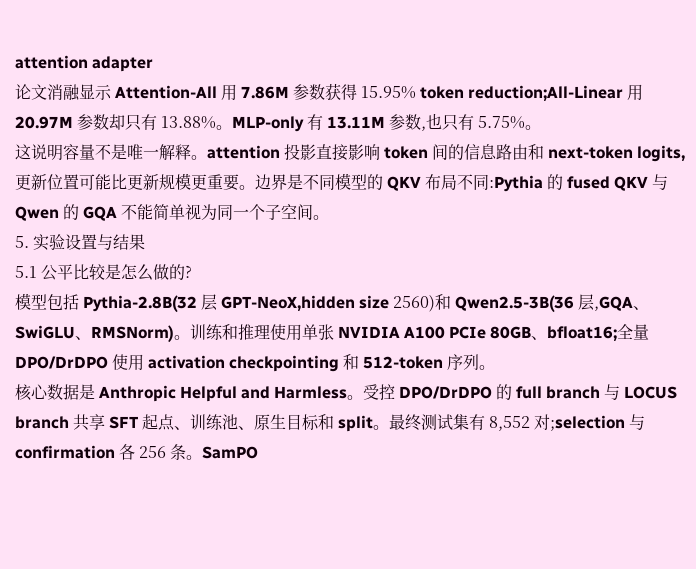attention adapter
论文消融显示 Attention-All 用 7.86M 参数获得 15.95% token reduction;All-Linear 用 20.97M 参数却只有 13.88%。MLP-only 有 13.11M 参数,也只有 5.75%。
这说明容量不是唯一解释。attention 投影直接影响 token 间的信息路由和 next-token logits,更新位置可能比更新规模更重要。边界是不同模型的 QKV 布局不同:Pythia 的 fused QKV 与 Qwen 的 GQA 不能简单视为同一个子空间。
5. 实验设置与结果
5.1 公平比较是怎么做的?
模型包括 Pythia-2.8B(32 层 GPT-NeoX,hidden size 2560)和 Qwen2.5-3B(36 层,GQA、SwiGLU、RMSNorm)。训练和推理使用单张 NVIDIA A100 PCIe 80GB、bfloat16;全量 DPO/DrDPO 使用 activation checkpointing 和 512-token 序列。
核心数据是 Anthropic Helpful and Harmless。受控 DPO/DrDPO 的 full branch 与 LOCUS branch 共享 SFT 起点、训练池、原生目标和 split。最终测试集有 8,552 对;selection 与 confirmation 各 256 条。SamPO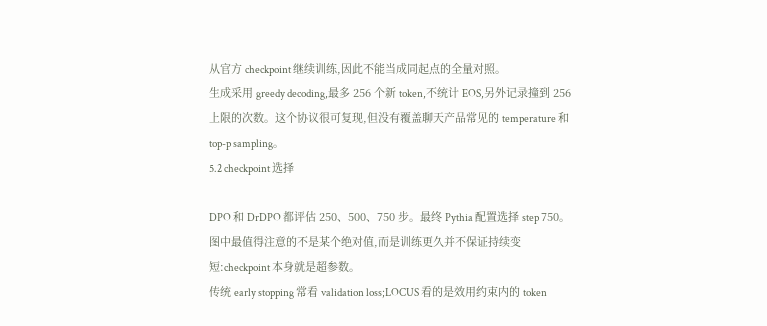从官方 checkpoint 继续训练,因此不能当成同起点的全量对照。
生成采用 greedy decoding,最多 256 个新 token,不统计 EOS,另外记录撞到 256 上限的次数。这个协议很可复现,但没有覆盖聊天产品常见的 temperature 和 top-p sampling。
5.2 checkpoint 选择

DPO 和 DrDPO 都评估 250、500、750 步。最终 Pythia 配置选择 step 750。图中最值得注意的不是某个绝对值,而是训练更久并不保证持续变短:checkpoint 本身就是超参数。
传统 early stopping 常看 validation loss;LOCUS 看的是效用约束内的 token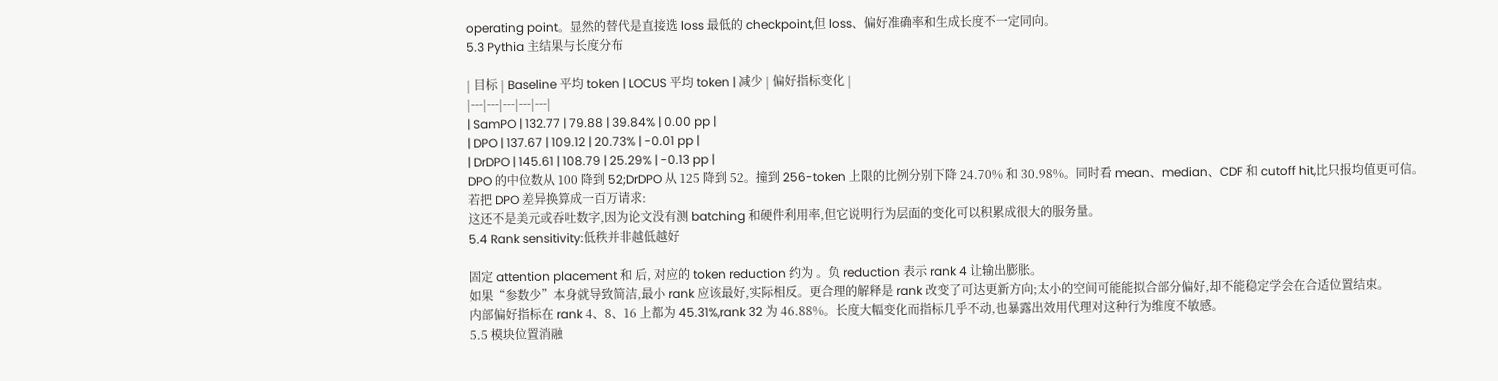operating point。显然的替代是直接选 loss 最低的 checkpoint,但 loss、偏好准确率和生成长度不一定同向。
5.3 Pythia 主结果与长度分布

| 目标 | Baseline 平均 token | LOCUS 平均 token | 减少 | 偏好指标变化 |
|---|---|---|---|---|
| SamPO | 132.77 | 79.88 | 39.84% | 0.00 pp |
| DPO | 137.67 | 109.12 | 20.73% | -0.01 pp |
| DrDPO | 145.61 | 108.79 | 25.29% | -0.13 pp |
DPO 的中位数从 100 降到 52;DrDPO 从 125 降到 52。撞到 256-token 上限的比例分别下降 24.70% 和 30.98%。同时看 mean、median、CDF 和 cutoff hit,比只报均值更可信。
若把 DPO 差异换算成一百万请求:
这还不是美元或吞吐数字,因为论文没有测 batching 和硬件利用率,但它说明行为层面的变化可以积累成很大的服务量。
5.4 Rank sensitivity:低秩并非越低越好

固定 attention placement 和 后, 对应的 token reduction 约为 。负 reduction 表示 rank 4 让输出膨胀。
如果“参数少”本身就导致简洁,最小 rank 应该最好,实际相反。更合理的解释是 rank 改变了可达更新方向;太小的空间可能能拟合部分偏好,却不能稳定学会在合适位置结束。
内部偏好指标在 rank 4、8、16 上都为 45.31%,rank 32 为 46.88%。长度大幅变化而指标几乎不动,也暴露出效用代理对这种行为维度不敏感。
5.5 模块位置消融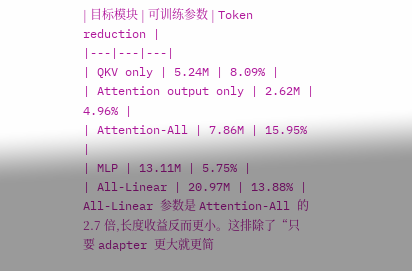| 目标模块 | 可训练参数 | Token reduction |
|---|---|---|
| QKV only | 5.24M | 8.09% |
| Attention output only | 2.62M | 4.96% |
| Attention-All | 7.86M | 15.95% |
| MLP | 13.11M | 5.75% |
| All-Linear | 20.97M | 13.88% |
All-Linear 参数是 Attention-All 的 2.7 倍,长度收益反而更小。这排除了“只要 adapter 更大就更简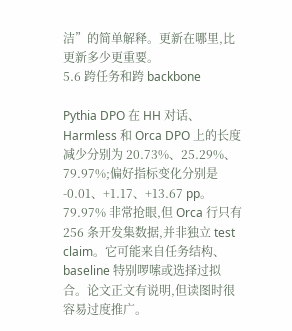洁”的简单解释。更新在哪里,比更新多少更重要。
5.6 跨任务和跨 backbone

Pythia DPO 在 HH 对话、Harmless 和 Orca DPO 上的长度减少分别为 20.73%、25.29%、79.97%;偏好指标变化分别是 -0.01、+1.17、+13.67 pp。
79.97% 非常抢眼,但 Orca 行只有 256 条开发集数据,并非独立 test claim。它可能来自任务结构、baseline 特别啰嗦或选择过拟合。论文正文有说明,但读图时很容易过度推广。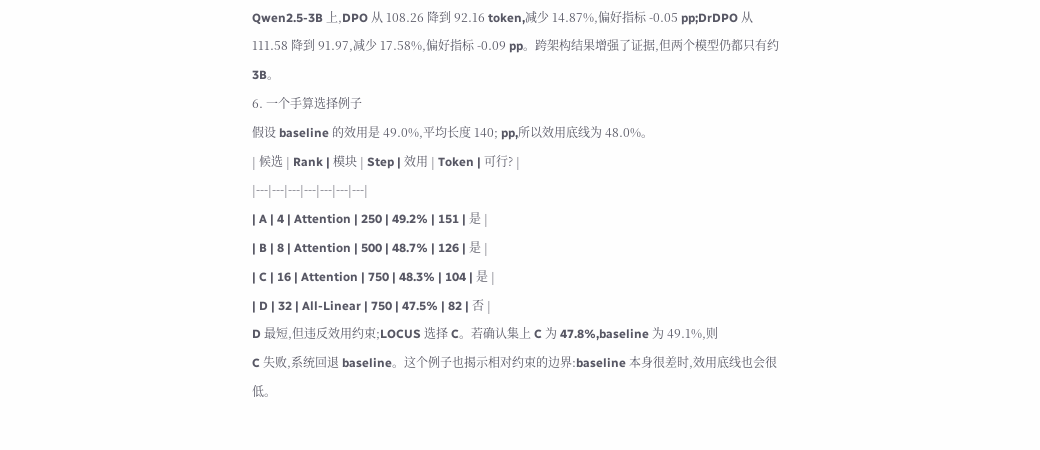Qwen2.5-3B 上,DPO 从 108.26 降到 92.16 token,减少 14.87%,偏好指标 -0.05 pp;DrDPO 从 111.58 降到 91.97,减少 17.58%,偏好指标 -0.09 pp。跨架构结果增强了证据,但两个模型仍都只有约 3B。
6. 一个手算选择例子
假设 baseline 的效用是 49.0%,平均长度 140; pp,所以效用底线为 48.0%。
| 候选 | Rank | 模块 | Step | 效用 | Token | 可行? |
|---|---|---|---|---|---|---|
| A | 4 | Attention | 250 | 49.2% | 151 | 是 |
| B | 8 | Attention | 500 | 48.7% | 126 | 是 |
| C | 16 | Attention | 750 | 48.3% | 104 | 是 |
| D | 32 | All-Linear | 750 | 47.5% | 82 | 否 |
D 最短,但违反效用约束;LOCUS 选择 C。若确认集上 C 为 47.8%,baseline 为 49.1%,则
C 失败,系统回退 baseline。这个例子也揭示相对约束的边界:baseline 本身很差时,效用底线也会很低。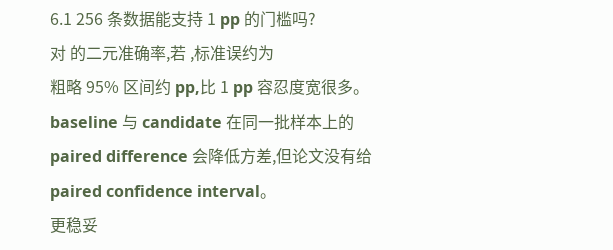6.1 256 条数据能支持 1 pp 的门槛吗?
对 的二元准确率,若 ,标准误约为
粗略 95% 区间约 pp,比 1 pp 容忍度宽很多。baseline 与 candidate 在同一批样本上的 paired difference 会降低方差,但论文没有给 paired confidence interval。
更稳妥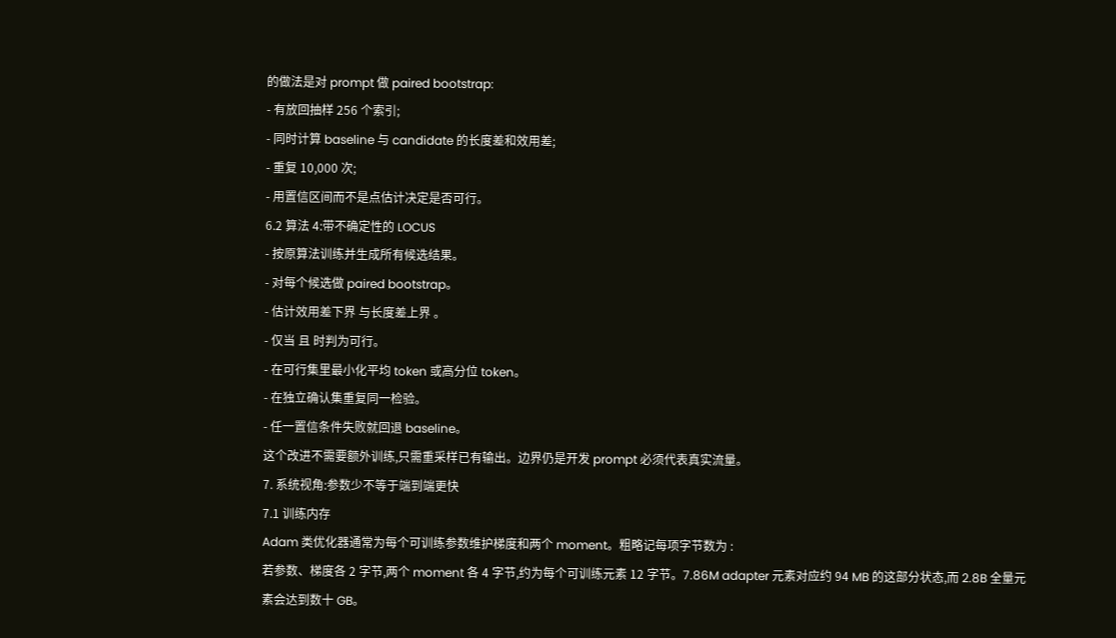的做法是对 prompt 做 paired bootstrap:
- 有放回抽样 256 个索引;
- 同时计算 baseline 与 candidate 的长度差和效用差;
- 重复 10,000 次;
- 用置信区间而不是点估计决定是否可行。
6.2 算法 4:带不确定性的 LOCUS
- 按原算法训练并生成所有候选结果。
- 对每个候选做 paired bootstrap。
- 估计效用差下界 与长度差上界 。
- 仅当 且 时判为可行。
- 在可行集里最小化平均 token 或高分位 token。
- 在独立确认集重复同一检验。
- 任一置信条件失败就回退 baseline。
这个改进不需要额外训练,只需重采样已有输出。边界仍是开发 prompt 必须代表真实流量。
7. 系统视角:参数少不等于端到端更快
7.1 训练内存
Adam 类优化器通常为每个可训练参数维护梯度和两个 moment。粗略记每项字节数为 :
若参数、梯度各 2 字节,两个 moment 各 4 字节,约为每个可训练元素 12 字节。7.86M adapter 元素对应约 94 MB 的这部分状态,而 2.8B 全量元素会达到数十 GB。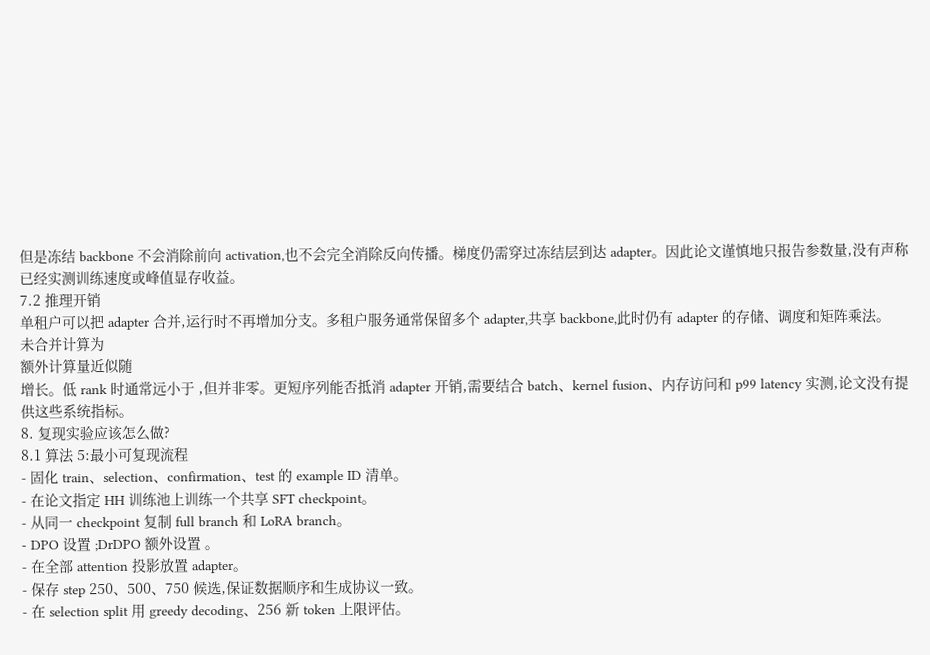但是冻结 backbone 不会消除前向 activation,也不会完全消除反向传播。梯度仍需穿过冻结层到达 adapter。因此论文谨慎地只报告参数量,没有声称已经实测训练速度或峰值显存收益。
7.2 推理开销
单租户可以把 adapter 合并,运行时不再增加分支。多租户服务通常保留多个 adapter,共享 backbone,此时仍有 adapter 的存储、调度和矩阵乘法。
未合并计算为
额外计算量近似随
增长。低 rank 时通常远小于 ,但并非零。更短序列能否抵消 adapter 开销,需要结合 batch、kernel fusion、内存访问和 p99 latency 实测,论文没有提供这些系统指标。
8. 复现实验应该怎么做?
8.1 算法 5:最小可复现流程
- 固化 train、selection、confirmation、test 的 example ID 清单。
- 在论文指定 HH 训练池上训练一个共享 SFT checkpoint。
- 从同一 checkpoint 复制 full branch 和 LoRA branch。
- DPO 设置 ;DrDPO 额外设置 。
- 在全部 attention 投影放置 adapter。
- 保存 step 250、500、750 候选,保证数据顺序和生成协议一致。
- 在 selection split 用 greedy decoding、256 新 token 上限评估。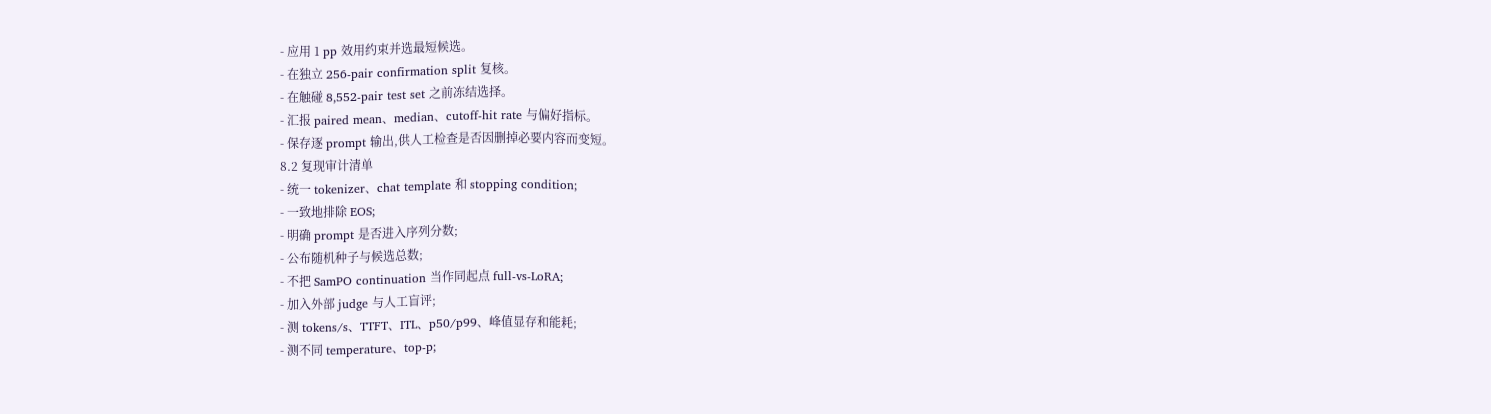- 应用 1 pp 效用约束并选最短候选。
- 在独立 256-pair confirmation split 复核。
- 在触碰 8,552-pair test set 之前冻结选择。
- 汇报 paired mean、median、cutoff-hit rate 与偏好指标。
- 保存逐 prompt 输出,供人工检查是否因删掉必要内容而变短。
8.2 复现审计清单
- 统一 tokenizer、chat template 和 stopping condition;
- 一致地排除 EOS;
- 明确 prompt 是否进入序列分数;
- 公布随机种子与候选总数;
- 不把 SamPO continuation 当作同起点 full-vs-LoRA;
- 加入外部 judge 与人工盲评;
- 测 tokens/s、TTFT、ITL、p50/p99、峰值显存和能耗;
- 测不同 temperature、top-p;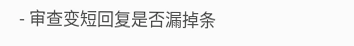- 审查变短回复是否漏掉条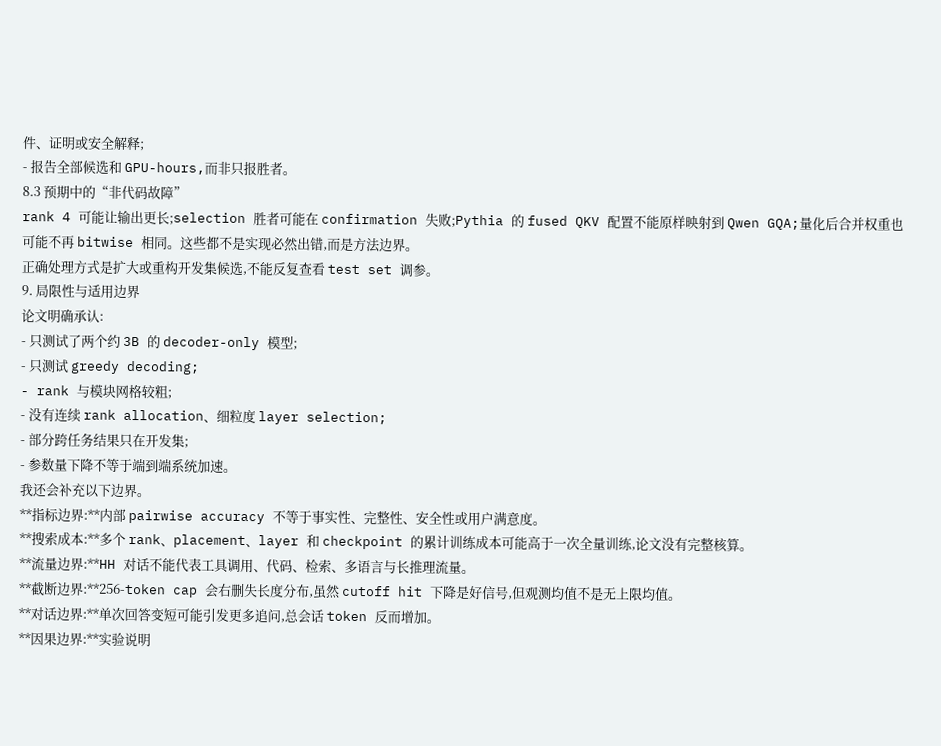件、证明或安全解释;
- 报告全部候选和 GPU-hours,而非只报胜者。
8.3 预期中的“非代码故障”
rank 4 可能让输出更长;selection 胜者可能在 confirmation 失败;Pythia 的 fused QKV 配置不能原样映射到 Qwen GQA;量化后合并权重也可能不再 bitwise 相同。这些都不是实现必然出错,而是方法边界。
正确处理方式是扩大或重构开发集候选,不能反复查看 test set 调参。
9. 局限性与适用边界
论文明确承认:
- 只测试了两个约 3B 的 decoder-only 模型;
- 只测试 greedy decoding;
- rank 与模块网格较粗;
- 没有连续 rank allocation、细粒度 layer selection;
- 部分跨任务结果只在开发集;
- 参数量下降不等于端到端系统加速。
我还会补充以下边界。
**指标边界:**内部 pairwise accuracy 不等于事实性、完整性、安全性或用户满意度。
**搜索成本:**多个 rank、placement、layer 和 checkpoint 的累计训练成本可能高于一次全量训练,论文没有完整核算。
**流量边界:**HH 对话不能代表工具调用、代码、检索、多语言与长推理流量。
**截断边界:**256-token cap 会右删失长度分布,虽然 cutoff hit 下降是好信号,但观测均值不是无上限均值。
**对话边界:**单次回答变短可能引发更多追问,总会话 token 反而增加。
**因果边界:**实验说明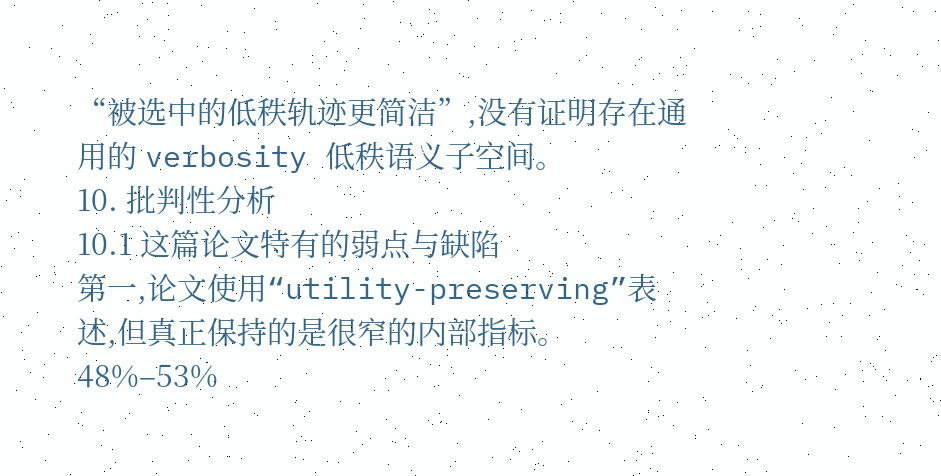“被选中的低秩轨迹更简洁”,没有证明存在通用的 verbosity 低秩语义子空间。
10. 批判性分析
10.1 这篇论文特有的弱点与缺陷
第一,论文使用“utility-preserving”表述,但真正保持的是很窄的内部指标。48%–53%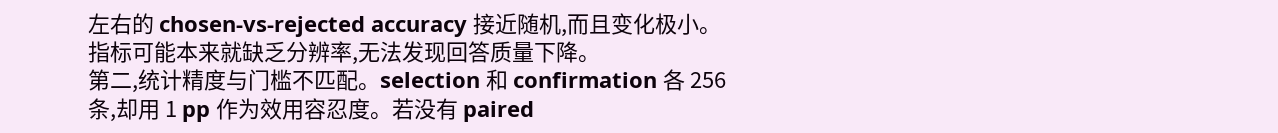左右的 chosen-vs-rejected accuracy 接近随机,而且变化极小。指标可能本来就缺乏分辨率,无法发现回答质量下降。
第二,统计精度与门槛不匹配。selection 和 confirmation 各 256 条,却用 1 pp 作为效用容忍度。若没有 paired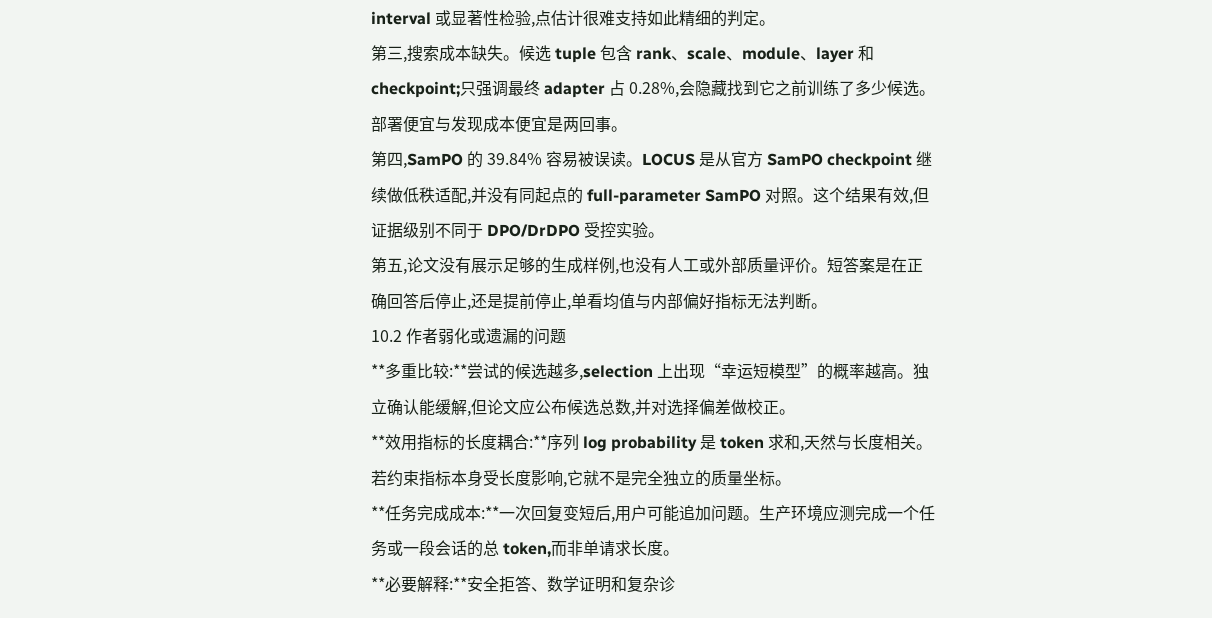interval 或显著性检验,点估计很难支持如此精细的判定。
第三,搜索成本缺失。候选 tuple 包含 rank、scale、module、layer 和 checkpoint;只强调最终 adapter 占 0.28%,会隐藏找到它之前训练了多少候选。部署便宜与发现成本便宜是两回事。
第四,SamPO 的 39.84% 容易被误读。LOCUS 是从官方 SamPO checkpoint 继续做低秩适配,并没有同起点的 full-parameter SamPO 对照。这个结果有效,但证据级别不同于 DPO/DrDPO 受控实验。
第五,论文没有展示足够的生成样例,也没有人工或外部质量评价。短答案是在正确回答后停止,还是提前停止,单看均值与内部偏好指标无法判断。
10.2 作者弱化或遗漏的问题
**多重比较:**尝试的候选越多,selection 上出现“幸运短模型”的概率越高。独立确认能缓解,但论文应公布候选总数,并对选择偏差做校正。
**效用指标的长度耦合:**序列 log probability 是 token 求和,天然与长度相关。若约束指标本身受长度影响,它就不是完全独立的质量坐标。
**任务完成成本:**一次回复变短后,用户可能追加问题。生产环境应测完成一个任务或一段会话的总 token,而非单请求长度。
**必要解释:**安全拒答、数学证明和复杂诊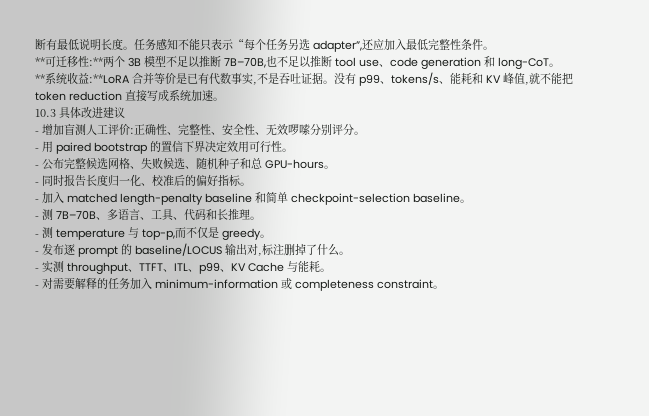断有最低说明长度。任务感知不能只表示“每个任务另选 adapter”,还应加入最低完整性条件。
**可迁移性:**两个 3B 模型不足以推断 7B–70B,也不足以推断 tool use、code generation 和 long-CoT。
**系统收益:**LoRA 合并等价是已有代数事实,不是吞吐证据。没有 p99、tokens/s、能耗和 KV 峰值,就不能把 token reduction 直接写成系统加速。
10.3 具体改进建议
- 增加盲测人工评价:正确性、完整性、安全性、无效啰嗦分别评分。
- 用 paired bootstrap 的置信下界决定效用可行性。
- 公布完整候选网格、失败候选、随机种子和总 GPU-hours。
- 同时报告长度归一化、校准后的偏好指标。
- 加入 matched length-penalty baseline 和简单 checkpoint-selection baseline。
- 测 7B–70B、多语言、工具、代码和长推理。
- 测 temperature 与 top-p,而不仅是 greedy。
- 发布逐 prompt 的 baseline/LOCUS 输出对,标注删掉了什么。
- 实测 throughput、TTFT、ITL、p99、KV Cache 与能耗。
- 对需要解释的任务加入 minimum-information 或 completeness constraint。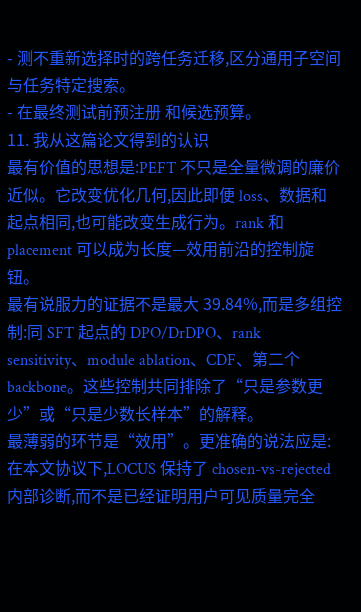- 测不重新选择时的跨任务迁移,区分通用子空间与任务特定搜索。
- 在最终测试前预注册 和候选预算。
11. 我从这篇论文得到的认识
最有价值的思想是:PEFT 不只是全量微调的廉价近似。它改变优化几何,因此即便 loss、数据和起点相同,也可能改变生成行为。rank 和 placement 可以成为长度—效用前沿的控制旋钮。
最有说服力的证据不是最大 39.84%,而是多组控制:同 SFT 起点的 DPO/DrDPO、rank sensitivity、module ablation、CDF、第二个 backbone。这些控制共同排除了“只是参数更少”或“只是少数长样本”的解释。
最薄弱的环节是“效用”。更准确的说法应是:在本文协议下,LOCUS 保持了 chosen-vs-rejected 内部诊断,而不是已经证明用户可见质量完全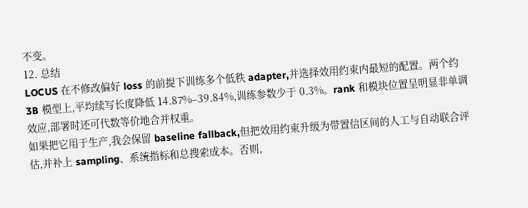不变。
12. 总结
LOCUS 在不修改偏好 loss 的前提下训练多个低秩 adapter,并选择效用约束内最短的配置。两个约 3B 模型上,平均续写长度降低 14.87%–39.84%,训练参数少于 0.3%。rank 和模块位置呈明显非单调效应,部署时还可代数等价地合并权重。
如果把它用于生产,我会保留 baseline fallback,但把效用约束升级为带置信区间的人工与自动联合评估,并补上 sampling、系统指标和总搜索成本。否则,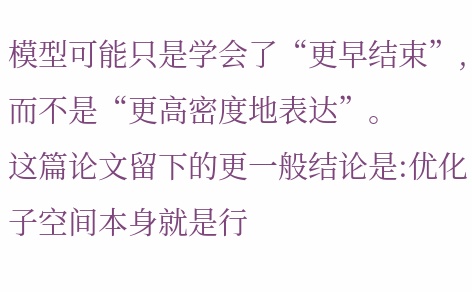模型可能只是学会了“更早结束”,而不是“更高密度地表达”。
这篇论文留下的更一般结论是:优化子空间本身就是行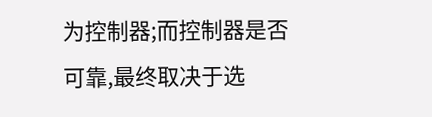为控制器;而控制器是否可靠,最终取决于选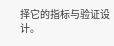择它的指标与验证设计。